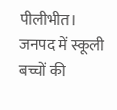पीलीभीत। जनपद में स्कूली बच्चों की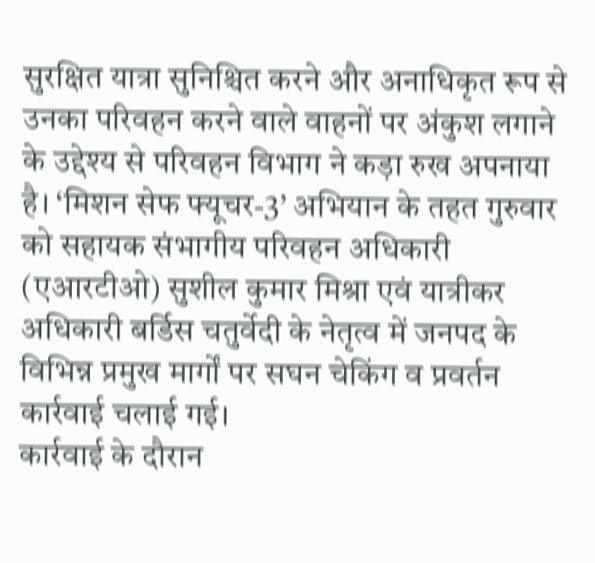सुरक्षित यात्रा सुनिश्चित करने और अनाधिकृत रूप से उनका परिवहन करने वाले वाहनों पर अंकुश लगाने के उद्देश्य से परिवहन विभाग ने कड़ा रुख अपनाया है। ‘मिशन सेफ फ्यूचर-3’ अभियान के तहत गुरुवार को सहायक संभागीय परिवहन अधिकारी (एआरटीओ) सुशील कुमार मिश्रा एवं यात्रीकर अधिकारी बर्डिस चतुर्वेदी के नेतृत्व में जनपद के विभिन्न प्रमुख मार्गों पर सघन चेकिंग व प्रवर्तन कार्रवाई चलाई गई।
कार्रवाई के दौरान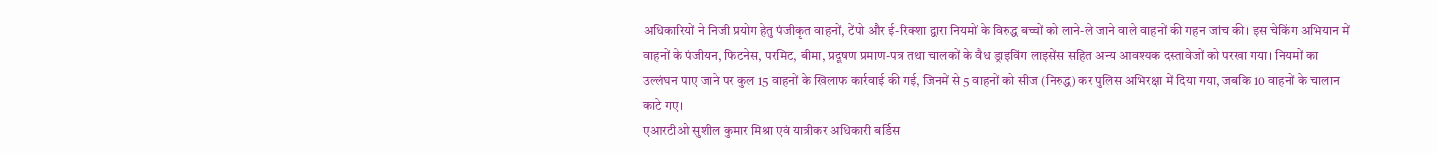अधिकारियों ने निजी प्रयोग हेतु पंजीकृत वाहनों, टेंपो और ई-रिक्शा द्वारा नियमों के विरुद्ध बच्चों को लाने-ले जाने वाले वाहनों की गहन जांच की। इस चेकिंग अभियान में वाहनों के पंजीयन, फिटनेस, परमिट, बीमा, प्रदूषण प्रमाण-पत्र तथा चालकों के वैध ड्राइविंग लाइसेंस सहित अन्य आवश्यक दस्तावेजों को परखा गया। नियमों का उल्लंघन पाए जाने पर कुल 15 वाहनों के खिलाफ कार्रवाई की गई, जिनमें से 5 वाहनों को सीज (निरुद्ध) कर पुलिस अभिरक्षा में दिया गया, जबकि 10 वाहनों के चालान काटे गए।
एआरटीओ सुशील कुमार मिश्रा एवं यात्रीकर अधिकारी बर्डिस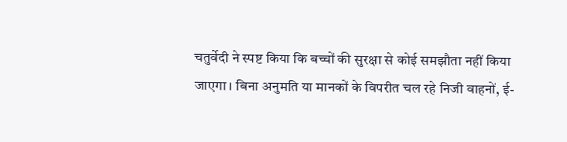चतुर्वेदी ने स्पष्ट किया कि बच्चों की सुरक्षा से कोई समझौता नहीं किया जाएगा। बिना अनुमति या मानकों के विपरीत चल रहे निजी वाहनों, ई-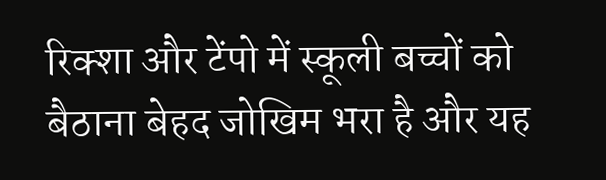रिक्शा और टेंपो में स्कूली बच्चों को बैठाना बेहद जोखिम भरा है और यह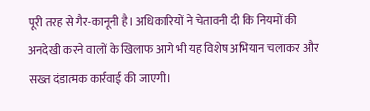पूरी तरह से गैर-कानूनी है। अधिकारियों ने चेतावनी दी कि नियमों की अनदेखी करने वालों के खिलाफ आगे भी यह विशेष अभियान चलाकर और सख्त दंडात्मक कार्रवाई की जाएगी।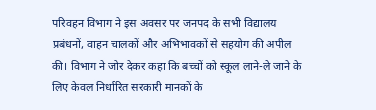परिवहन विभाग ने इस अवसर पर जनपद के सभी विद्यालय प्रबंधनों, वाहन चालकों और अभिभावकों से सहयोग की अपील की। विभाग ने जोर देकर कहा कि बच्चों को स्कूल लाने-ले जाने के लिए केवल निर्धारित सरकारी मानकों के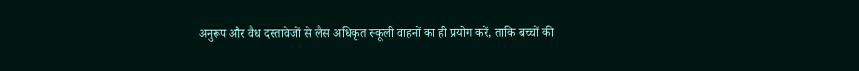अनुरूप और वैध दस्तावेजों से लैस अधिकृत स्कूली वाहनों का ही प्रयोग करें, ताकि बच्चों की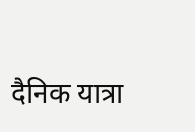दैनिक यात्रा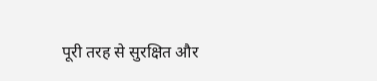पूरी तरह से सुरक्षित और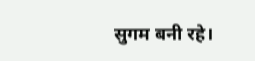सुगम बनी रहे।